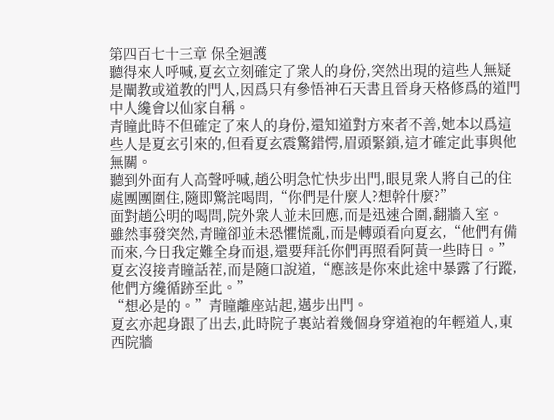第四百七十三章 保全迴護
聽得來人呼喊,夏玄立刻確定了衆人的身份,突然出現的這些人無疑是闡教或道教的門人,因爲只有參悟神石天書且晉身天格修爲的道門中人纔會以仙家自稱。
青瞳此時不但確定了來人的身份,還知道對方來者不善,她本以爲這些人是夏玄引來的,但看夏玄震驚錯愕,眉頭緊鎖,這才確定此事與他無關。
聽到外面有人高聲呼喊,趙公明急忙快步出門,眼見衆人將自己的住處團團圍住,隨即驚詫喝問,“你們是什麼人?想幹什麼?”
面對趙公明的喝問,院外衆人並未回應,而是迅速合圍,翻牆入室。
雖然事發突然,青瞳卻並未恐懼慌亂,而是轉頭看向夏玄,“他們有備而來,今日我定難全身而退,還要拜託你們再照看阿黃一些時日。”
夏玄沒接青瞳話茬,而是隨口說道,“應該是你來此途中暴露了行蹤,他們方纔循跡至此。”
“想必是的。”青瞳離座站起,邁步出門。
夏玄亦起身跟了出去,此時院子裏站着幾個身穿道袍的年輕道人,東西院牆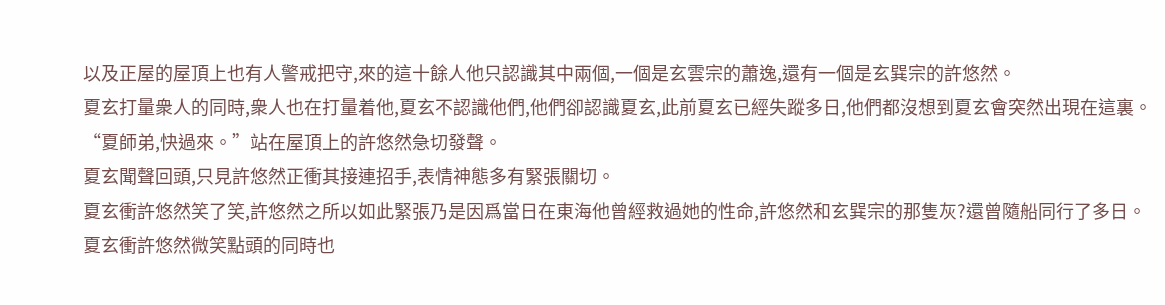以及正屋的屋頂上也有人警戒把守,來的這十餘人他只認識其中兩個,一個是玄雲宗的蕭逸,還有一個是玄巽宗的許悠然。
夏玄打量衆人的同時,衆人也在打量着他,夏玄不認識他們,他們卻認識夏玄,此前夏玄已經失蹤多日,他們都沒想到夏玄會突然出現在這裏。
“夏師弟,快過來。”站在屋頂上的許悠然急切發聲。
夏玄聞聲回頭,只見許悠然正衝其接連招手,表情神態多有緊張關切。
夏玄衝許悠然笑了笑,許悠然之所以如此緊張乃是因爲當日在東海他曾經救過她的性命,許悠然和玄巽宗的那隻灰?還曾隨船同行了多日。
夏玄衝許悠然微笑點頭的同時也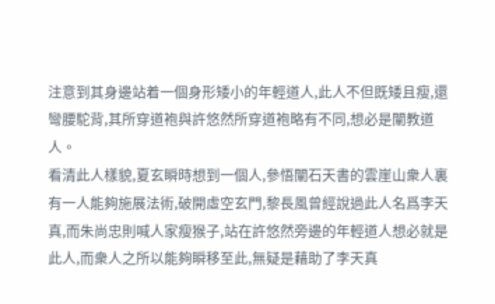注意到其身邊站着一個身形矮小的年輕道人,此人不但既矮且瘦,還彎腰駝背,其所穿道袍與許悠然所穿道袍略有不同,想必是闡教道人。
看清此人樣貌,夏玄瞬時想到一個人,參悟闡石天書的雲崖山衆人裏有一人能夠施展法術,破開虛空玄門,黎長風曾經說過此人名爲李天真,而朱尚忠則喊人家瘦猴子,站在許悠然旁邊的年輕道人想必就是此人,而衆人之所以能夠瞬移至此,無疑是藉助了李天真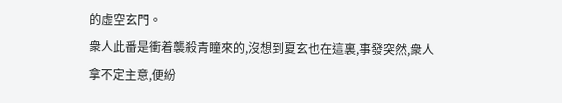的虛空玄門。
衆人此番是衝着襲殺青瞳來的,沒想到夏玄也在這裏,事發突然,衆人拿不定主意,便紛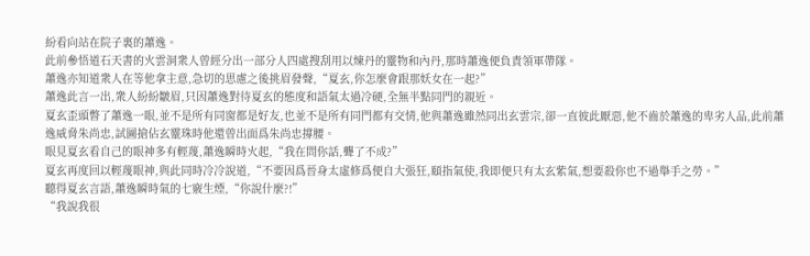紛看向站在院子裏的蕭逸。
此前參悟道石天書的火雲洞衆人曾經分出一部分人四處搜刮用以煉丹的靈物和內丹,那時蕭逸便負責領軍帶隊。
蕭逸亦知道衆人在等他拿主意,急切的思慮之後挑眉發聲,“夏玄,你怎麼會跟那妖女在一起?”
蕭逸此言一出,衆人紛紛皺眉,只因蕭逸對待夏玄的態度和語氣太過冷硬,全無半點同門的親近。
夏玄歪頭瞥了蕭逸一眼,並不是所有同窗都是好友,也並不是所有同門都有交情,他與蕭逸雖然同出玄雲宗,卻一直彼此厭惡,他不齒於蕭逸的卑劣人品,此前蕭逸威脅朱尚忠,試圖搶佔玄靈珠時他還曾出面爲朱尚忠撐腰。
眼見夏玄看自己的眼神多有輕蔑,蕭逸瞬時火起,“我在問你話,聾了不成?”
夏玄再度回以輕蔑眼神,與此同時冷冷說道,“不要因爲晉身太虛修爲便自大張狂,頤指氣使,我即便只有太玄紫氣,想要殺你也不過舉手之勞。”
聽得夏玄言語,蕭逸瞬時氣的七竅生煙,“你說什麼?!”
“我說我很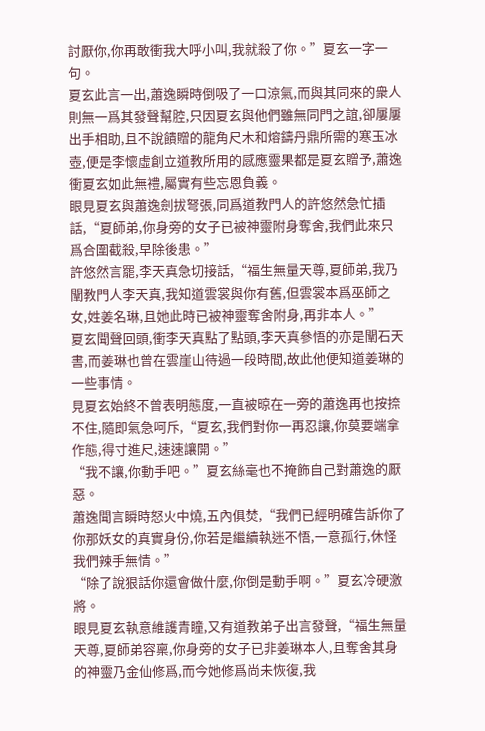討厭你,你再敢衝我大呼小叫,我就殺了你。”夏玄一字一句。
夏玄此言一出,蕭逸瞬時倒吸了一口涼氣,而與其同來的衆人則無一爲其發聲幫腔,只因夏玄與他們雖無同門之誼,卻屢屢出手相助,且不說饋贈的龍角尺木和熔鑄丹鼎所需的寒玉冰壺,便是李懷虛創立道教所用的感應靈果都是夏玄贈予,蕭逸衝夏玄如此無禮,屬實有些忘恩負義。
眼見夏玄與蕭逸劍拔弩張,同爲道教門人的許悠然急忙插話,“夏師弟,你身旁的女子已被神靈附身奪舍,我們此來只爲合圍截殺,早除後患。”
許悠然言罷,李天真急切接話,“福生無量天尊,夏師弟,我乃闡教門人李天真,我知道雲裳與你有舊,但雲裳本爲巫師之女,姓姜名琳,且她此時已被神靈奪舍附身,再非本人。”
夏玄聞聲回頭,衝李天真點了點頭,李天真參悟的亦是闡石天書,而姜琳也曾在雲崖山待過一段時間,故此他便知道姜琳的一些事情。
見夏玄始終不曾表明態度,一直被晾在一旁的蕭逸再也按捺不住,隨即氣急呵斥,“夏玄,我們對你一再忍讓,你莫要端拿作態,得寸進尺,速速讓開。”
“我不讓,你動手吧。”夏玄絲毫也不掩飾自己對蕭逸的厭惡。
蕭逸聞言瞬時怒火中燒,五內俱焚,“我們已經明確告訴你了你那妖女的真實身份,你若是繼續執迷不悟,一意孤行,休怪我們辣手無情。”
“除了說狠話你還會做什麼,你倒是動手啊。”夏玄冷硬激將。
眼見夏玄執意維護青瞳,又有道教弟子出言發聲,“福生無量天尊,夏師弟容稟,你身旁的女子已非姜琳本人,且奪舍其身的神靈乃金仙修爲,而今她修爲尚未恢復,我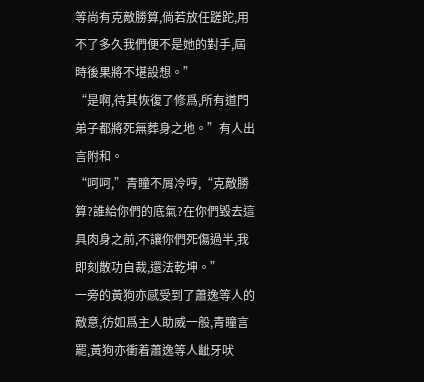等尚有克敵勝算,倘若放任蹉跎,用不了多久我們便不是她的對手,屆時後果將不堪設想。”
“是啊,待其恢復了修爲,所有道門弟子都將死無葬身之地。”有人出言附和。
“呵呵,”青瞳不屑冷哼,“克敵勝算?誰給你們的底氣?在你們毀去這具肉身之前,不讓你們死傷過半,我即刻散功自裁,還法乾坤。”
一旁的黃狗亦感受到了蕭逸等人的敵意,彷如爲主人助威一般,青瞳言罷,黃狗亦衝着蕭逸等人齜牙吠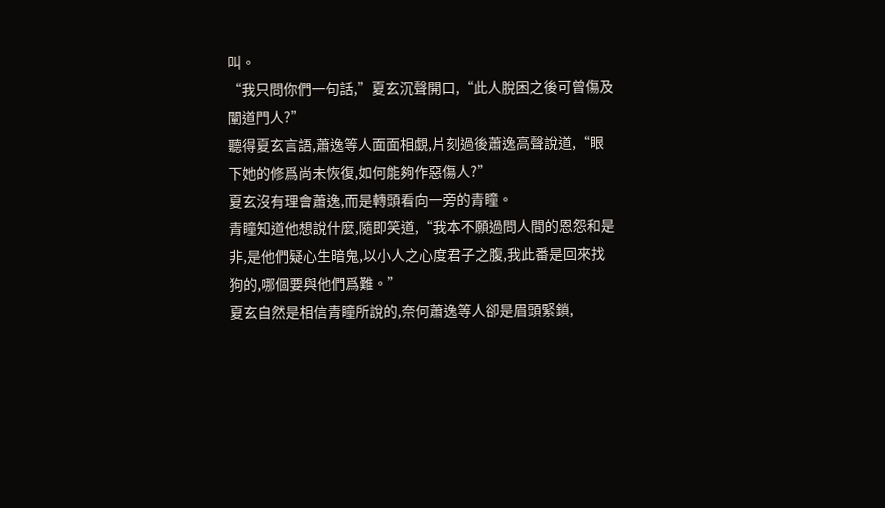叫。
“我只問你們一句話,”夏玄沉聲開口,“此人脫困之後可曾傷及闡道門人?”
聽得夏玄言語,蕭逸等人面面相覷,片刻過後蕭逸高聲說道,“眼下她的修爲尚未恢復,如何能夠作惡傷人?”
夏玄沒有理會蕭逸,而是轉頭看向一旁的青瞳。
青瞳知道他想說什麼,隨即笑道,“我本不願過問人間的恩怨和是非,是他們疑心生暗鬼,以小人之心度君子之腹,我此番是回來找狗的,哪個要與他們爲難。”
夏玄自然是相信青瞳所說的,奈何蕭逸等人卻是眉頭緊鎖,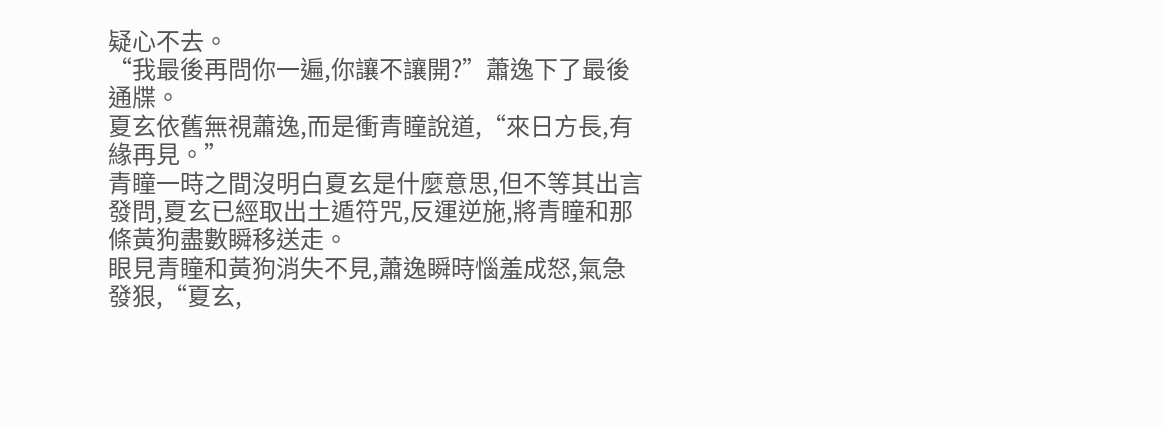疑心不去。
“我最後再問你一遍,你讓不讓開?”蕭逸下了最後通牒。
夏玄依舊無視蕭逸,而是衝青瞳說道,“來日方長,有緣再見。”
青瞳一時之間沒明白夏玄是什麼意思,但不等其出言發問,夏玄已經取出土遁符咒,反運逆施,將青瞳和那條黃狗盡數瞬移送走。
眼見青瞳和黃狗消失不見,蕭逸瞬時惱羞成怒,氣急發狠,“夏玄,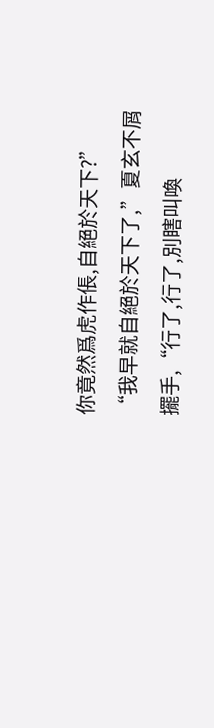你竟然爲虎作倀,自絕於天下?”
“我早就自絕於天下了,”夏玄不屑擺手,“行了,行了,別瞎叫喚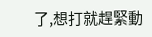了,想打就趕緊動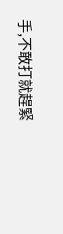手,不敢打就趕緊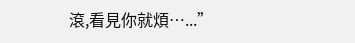滾,看見你就煩…...”